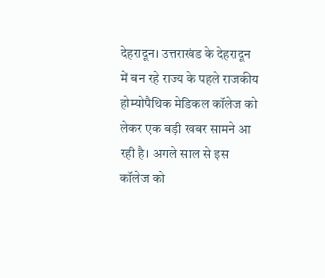देहरादून। उत्तराखंड के देहरादून में बन रहे राज्य के पहले राजकीय होम्योपैथिक मेडिकल कॉलेज को लेकर एक बड़ी खबर सामने आ रही है। अगले साल से इस कॉलेज को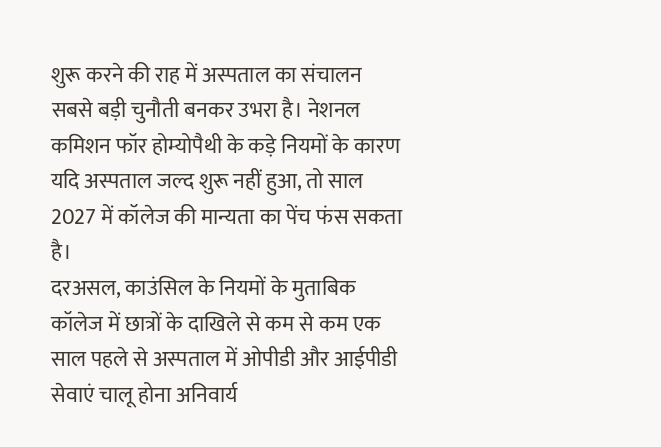शुरू करने की राह में अस्पताल का संचालन सबसे बड़ी चुनौती बनकर उभरा है। नेशनल कमिशन फॉर होम्योपैथी के कड़े नियमों के कारण यदि अस्पताल जल्द शुरू नहीं हुआ, तो साल 2027 में कॉलेज की मान्यता का पेंच फंस सकता है।
दरअसल, काउंसिल के नियमों के मुताबिक कॉलेज में छात्रों के दाखिले से कम से कम एक साल पहले से अस्पताल में ओपीडी और आईपीडी सेवाएं चालू होना अनिवार्य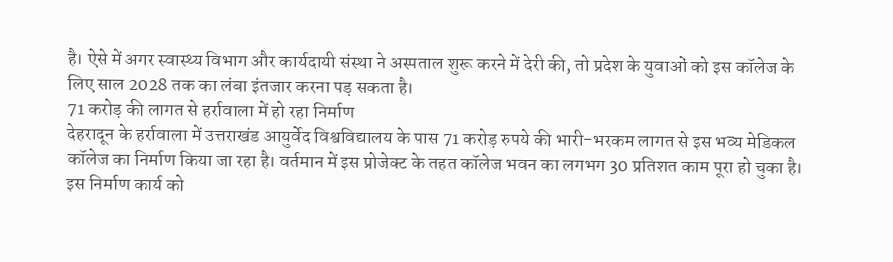है। ऐसे में अगर स्वास्थ्य विभाग और कार्यदायी संस्था ने अस्पताल शुरू करने में देरी की, तो प्रदेश के युवाओं को इस कॉलेज के लिए साल 2028 तक का लंबा इंतजार करना पड़ सकता है।
71 करोड़ की लागत से हर्रावाला में हो रहा निर्माण
देहरादून के हर्रावाला में उत्तराखंड आयुर्वेद विश्वविद्यालय के पास 71 करोड़ रुपये की भारी-भरकम लागत से इस भव्य मेडिकल कॉलेज का निर्माण किया जा रहा है। वर्तमान में इस प्रोजेक्ट के तहत कॉलेज भवन का लगभग 30 प्रतिशत काम पूरा हो चुका है। इस निर्माण कार्य को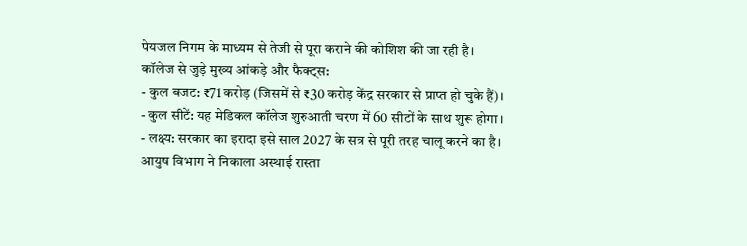पेयजल निगम के माध्यम से तेजी से पूरा कराने की कोशिश की जा रही है।
कॉलेज से जुड़े मुख्य आंकड़े और फैक्ट्स:
- कुल बजट: ₹71 करोड़ (जिसमें से ₹30 करोड़ केंद्र सरकार से प्राप्त हो चुके हैं)।
- कुल सीटें: यह मेडिकल कॉलेज शुरुआती चरण में 60 सीटों के साथ शुरू होगा।
- लक्ष्य: सरकार का इरादा इसे साल 2027 के सत्र से पूरी तरह चालू करने का है।
आयुष विभाग ने निकाला अस्थाई रास्ता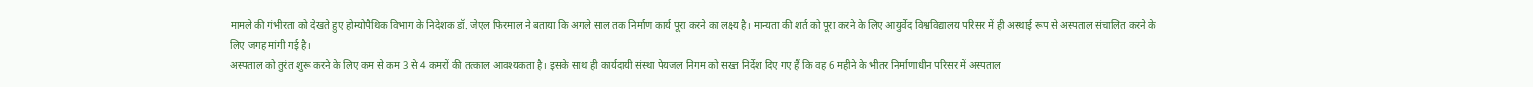मामले की गंभीरता को देखते हुए होम्योपैथिक विभाग के निदेशक डॉ. जेएल फिरमाल ने बताया कि अगले साल तक निर्माण कार्य पूरा करने का लक्ष्य है। मान्यता की शर्त को पूरा करने के लिए आयुर्वेद विश्वविद्यालय परिसर में ही अस्थाई रूप से अस्पताल संचालित करने के लिए जगह मांगी गई है।
अस्पताल को तुरंत शुरू करने के लिए कम से कम 3 से 4 कमरों की तत्काल आवश्यकता है। इसके साथ ही कार्यदायी संस्था पेयजल निगम को सख्त निर्देश दिए गए हैं कि वह 6 महीने के भीतर निर्माणाधीन परिसर में अस्पताल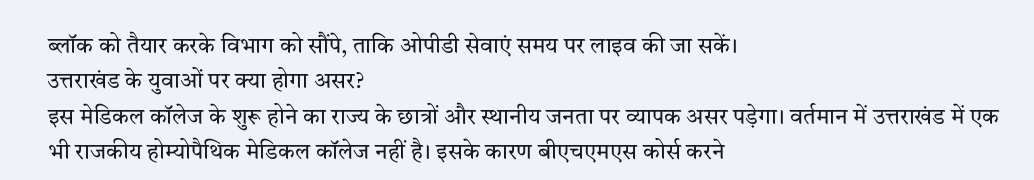ब्लॉक को तैयार करके विभाग को सौंपे, ताकि ओपीडी सेवाएं समय पर लाइव की जा सकें।
उत्तराखंड के युवाओं पर क्या होगा असर?
इस मेडिकल कॉलेज के शुरू होने का राज्य के छात्रों और स्थानीय जनता पर व्यापक असर पड़ेगा। वर्तमान में उत्तराखंड में एक भी राजकीय होम्योपैथिक मेडिकल कॉलेज नहीं है। इसके कारण बीएचएमएस कोर्स करने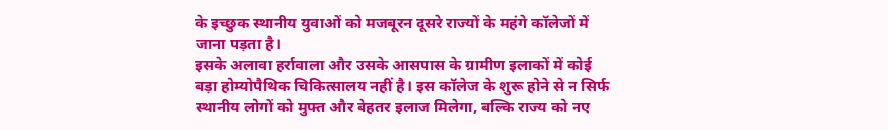के इच्छुक स्थानीय युवाओं को मजबूरन दूसरे राज्यों के महंगे कॉलेजों में जाना पड़ता है।
इसके अलावा हर्रावाला और उसके आसपास के ग्रामीण इलाकों में कोई बड़ा होम्योपैथिक चिकित्सालय नहीं है। इस कॉलेज के शुरू होने से न सिर्फ स्थानीय लोगों को मुफ्त और बेहतर इलाज मिलेगा, बल्कि राज्य को नए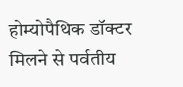होम्योपैथिक डॉक्टर मिलने से पर्वतीय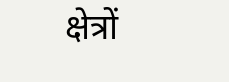क्षेत्रों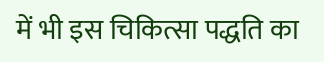में भी इस चिकित्सा पद्धति का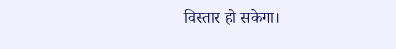विस्तार हो सकेगा।